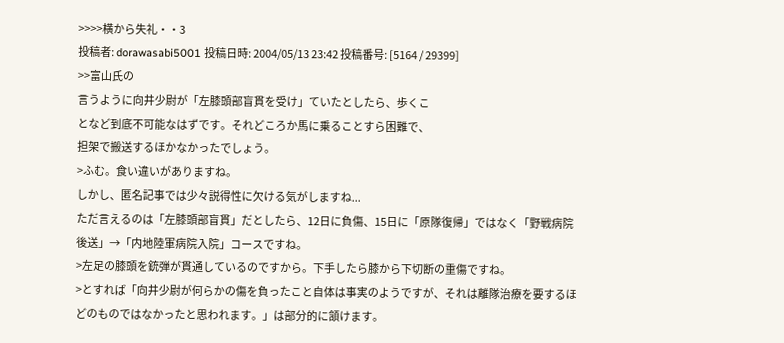>>>>横から失礼・・3
投稿者: dorawasabi5001 投稿日時: 2004/05/13 23:42 投稿番号: [5164 / 29399]
>>富山氏の
言うように向井少尉が「左膝頭部盲貫を受け」ていたとしたら、歩くこ
となど到底不可能なはずです。それどころか馬に乗ることすら困難で、
担架で搬送するほかなかったでしょう。
>ふむ。食い違いがありますね。
しかし、匿名記事では少々説得性に欠ける気がしますね...
ただ言えるのは「左膝頭部盲貫」だとしたら、12日に負傷、15日に「原隊復帰」ではなく「野戦病院後送」→「内地陸軍病院入院」コースですね。
>左足の膝頭を銃弾が貫通しているのですから。下手したら膝から下切断の重傷ですね。
>とすれば「向井少尉が何らかの傷を負ったこと自体は事実のようですが、それは離隊治療を要するほどのものではなかったと思われます。」は部分的に頷けます。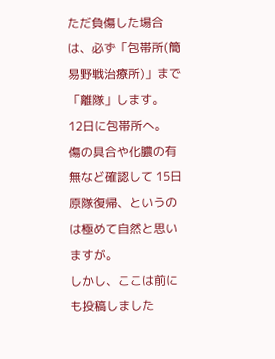ただ負傷した場合は、必ず「包帯所(簡易野戦治療所)」まで「離隊」します。
12日に包帯所へ。
傷の具合や化膿の有無など確認して 15日原隊復帰、というのは極めて自然と思いますが。
しかし、ここは前にも投稿しました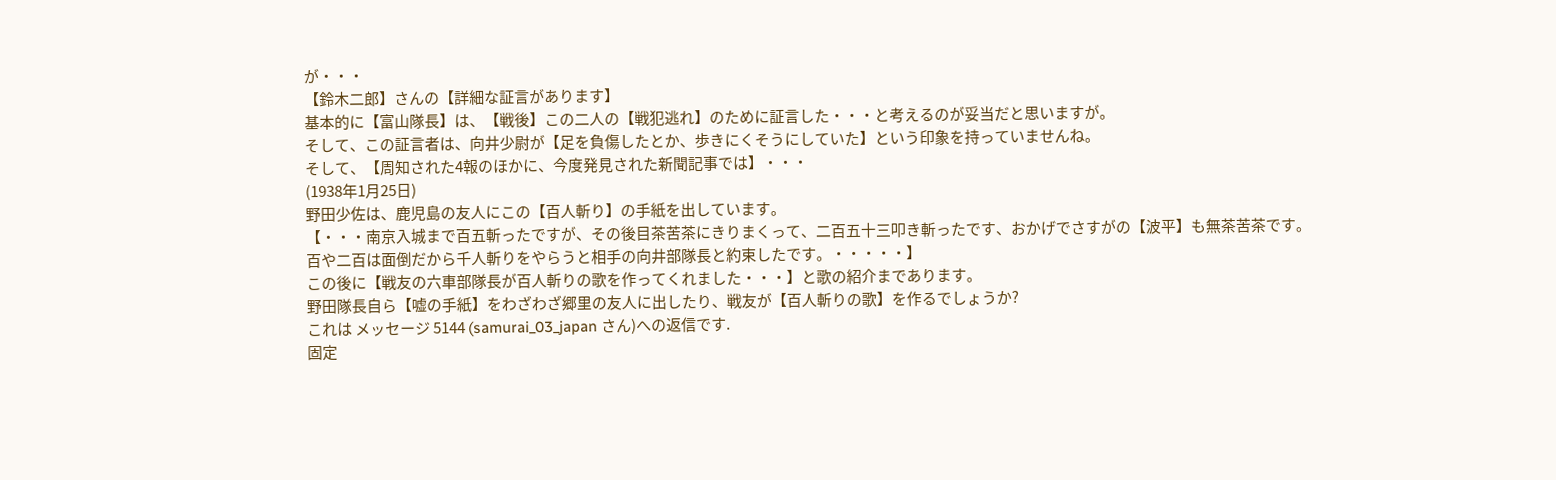が・・・
【鈴木二郎】さんの【詳細な証言があります】
基本的に【富山隊長】は、【戦後】この二人の【戦犯逃れ】のために証言した・・・と考えるのが妥当だと思いますが。
そして、この証言者は、向井少尉が【足を負傷したとか、歩きにくそうにしていた】という印象を持っていませんね。
そして、【周知された4報のほかに、今度発見された新聞記事では】・・・
(1938年1月25日)
野田少佐は、鹿児島の友人にこの【百人斬り】の手紙を出しています。
【・・・南京入城まで百五斬ったですが、その後目茶苦茶にきりまくって、二百五十三叩き斬ったです、おかげでさすがの【波平】も無茶苦茶です。
百や二百は面倒だから千人斬りをやらうと相手の向井部隊長と約束したです。・・・・・】
この後に【戦友の六車部隊長が百人斬りの歌を作ってくれました・・・】と歌の紹介まであります。
野田隊長自ら【嘘の手紙】をわざわざ郷里の友人に出したり、戦友が【百人斬りの歌】を作るでしょうか?
これは メッセージ 5144 (samurai_03_japan さん)への返信です.
固定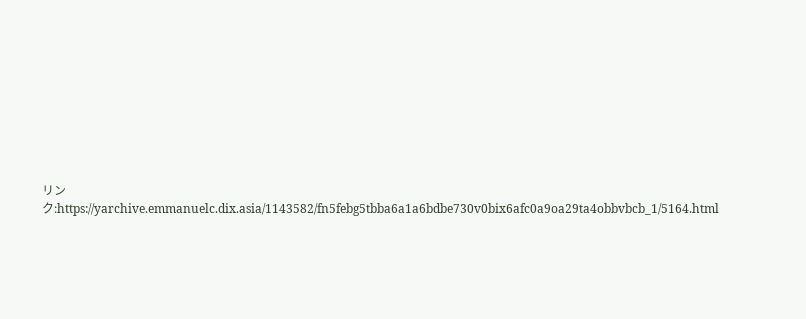リンク:https://yarchive.emmanuelc.dix.asia/1143582/fn5febg5tbba6a1a6bdbe730v0bix6afc0a9oa29ta4obbvbcb_1/5164.html